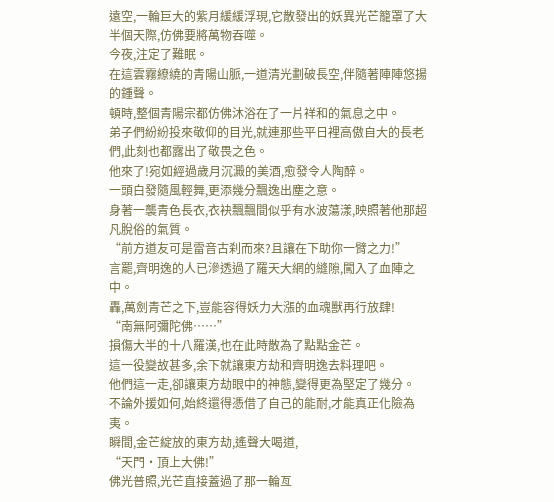遠空,一輪巨大的紫月緩緩浮現,它散發出的妖異光芒籠罩了大半個天際,仿佛要將萬物吞噬。
今夜,注定了難眠。
在這雲霧繚繞的青陽山脈,一道清光劃破長空,伴隨著陣陣悠揚的鍾聲。
頓時,整個青陽宗都仿佛沐浴在了一片祥和的氣息之中。
弟子們紛紛投來敬仰的目光,就連那些平日裡高傲自大的長老們,此刻也都露出了敬畏之色。
他來了!宛如經過歲月沉澱的美酒,愈發令人陶醉。
一頭白發隨風輕舞,更添幾分飄逸出塵之意。
身著一襲青色長衣,衣袂飄飄間似乎有水波蕩漾,映照著他那超凡脫俗的氣質。
“前方道友可是雷音古刹而來?且讓在下助你一臂之力!”
言罷,齊明逸的人已滲透過了羅天大網的縫隙,闖入了血陣之中。
轟,萬劍青芒之下,豈能容得妖力大漲的血魂獸再行放肆!
“南無阿彌陀佛……”
損傷大半的十八羅漢,也在此時散為了點點金芒。
這一役變故甚多,余下就讓東方劫和齊明逸去料理吧。
他們這一走,卻讓東方劫眼中的神態,變得更為堅定了幾分。
不論外援如何,始終還得憑借了自己的能耐,才能真正化險為夷。
瞬間,金芒綻放的東方劫,遙聲大喝道,
“天門·頂上大佛!”
佛光普照,光芒直接蓋過了那一輪亙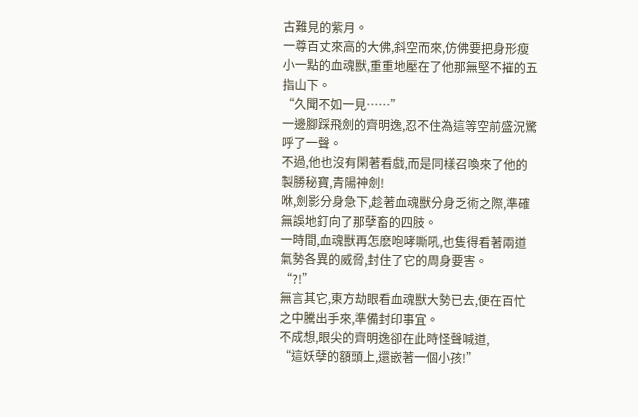古難見的紫月。
一尊百丈來高的大佛,斜空而來,仿佛要把身形瘦小一點的血魂獸,重重地壓在了他那無堅不摧的五指山下。
“久聞不如一見……”
一邊腳踩飛劍的齊明逸,忍不住為這等空前盛況驚呼了一聲。
不過,他也沒有閑著看戲,而是同樣召喚來了他的製勝秘寶,青陽神劍!
咻,劍影分身急下,趁著血魂獸分身乏術之際,準確無誤地釘向了那孽畜的四肢。
一時間,血魂獸再怎麽咆哮嘶吼,也隻得看著兩道氣勢各異的威脅,封住了它的周身要害。
“?!”
無言其它,東方劫眼看血魂獸大勢已去,便在百忙之中騰出手來,準備封印事宜。
不成想,眼尖的齊明逸卻在此時怪聲喊道,
“這妖孽的額頭上,還嵌著一個小孩!”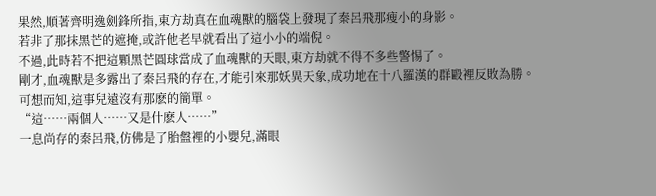果然,順著齊明逸劍鋒所指,東方劫真在血魂獸的腦袋上發現了秦呂飛那瘦小的身影。
若非了那抹黑芒的遮掩,或許他老早就看出了這小小的端倪。
不過,此時若不把這顆黑芒圓球當成了血魂獸的天眼,東方劫就不得不多些警惕了。
剛才,血魂獸是多露出了秦呂飛的存在,才能引來那妖異天象,成功地在十八羅漢的群毆裡反敗為勝。
可想而知,這事兒遠沒有那麽的簡單。
“這……兩個人……又是什麽人……”
一息尚存的秦呂飛,仿佛是了胎盤裡的小嬰兒,滿眼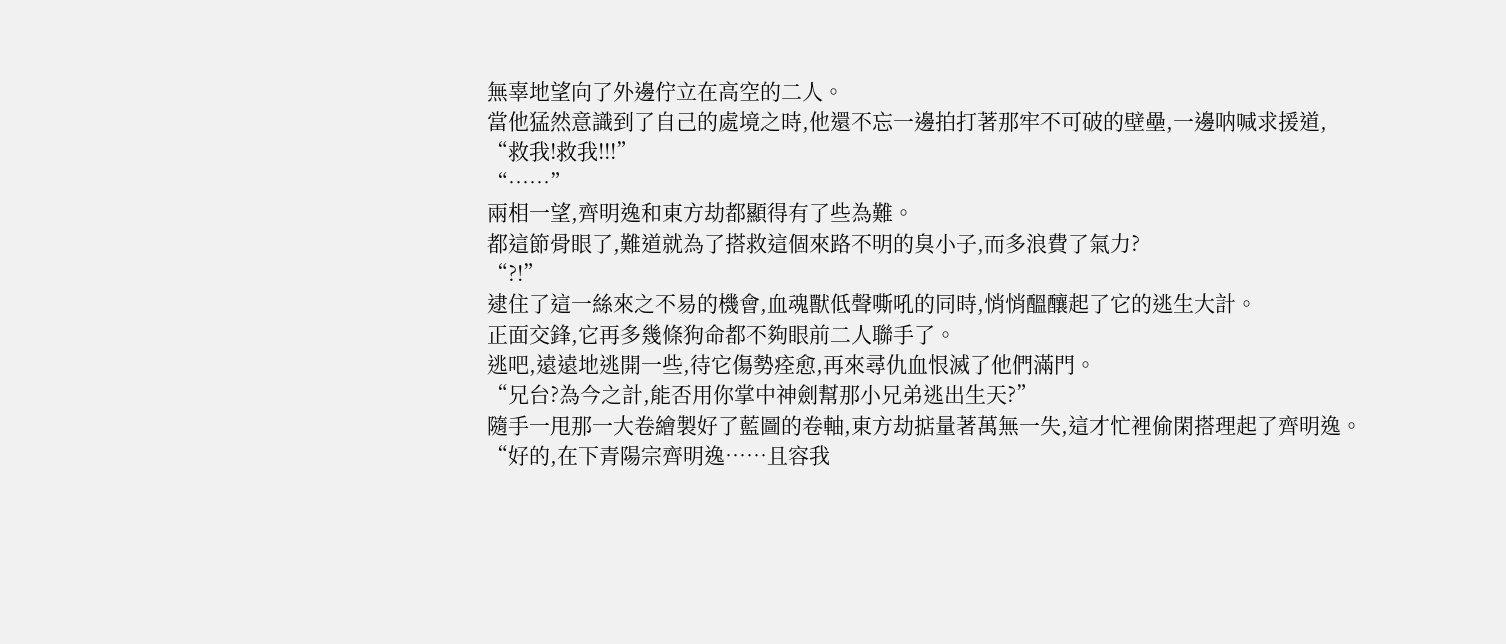無辜地望向了外邊佇立在高空的二人。
當他猛然意識到了自己的處境之時,他還不忘一邊拍打著那牢不可破的壁壘,一邊呐喊求援道,
“救我!救我!!!”
“……”
兩相一望,齊明逸和東方劫都顯得有了些為難。
都這節骨眼了,難道就為了搭救這個來路不明的臭小子,而多浪費了氣力?
“?!”
逮住了這一絲來之不易的機會,血魂獸低聲嘶吼的同時,悄悄醞釀起了它的逃生大計。
正面交鋒,它再多幾條狗命都不夠眼前二人聯手了。
逃吧,遠遠地逃開一些,待它傷勢痊愈,再來尋仇血恨滅了他們滿門。
“兄台?為今之計,能否用你掌中神劍幫那小兄弟逃出生天?”
隨手一甩那一大卷繪製好了藍圖的卷軸,東方劫掂量著萬無一失,這才忙裡偷閑搭理起了齊明逸。
“好的,在下青陽宗齊明逸……且容我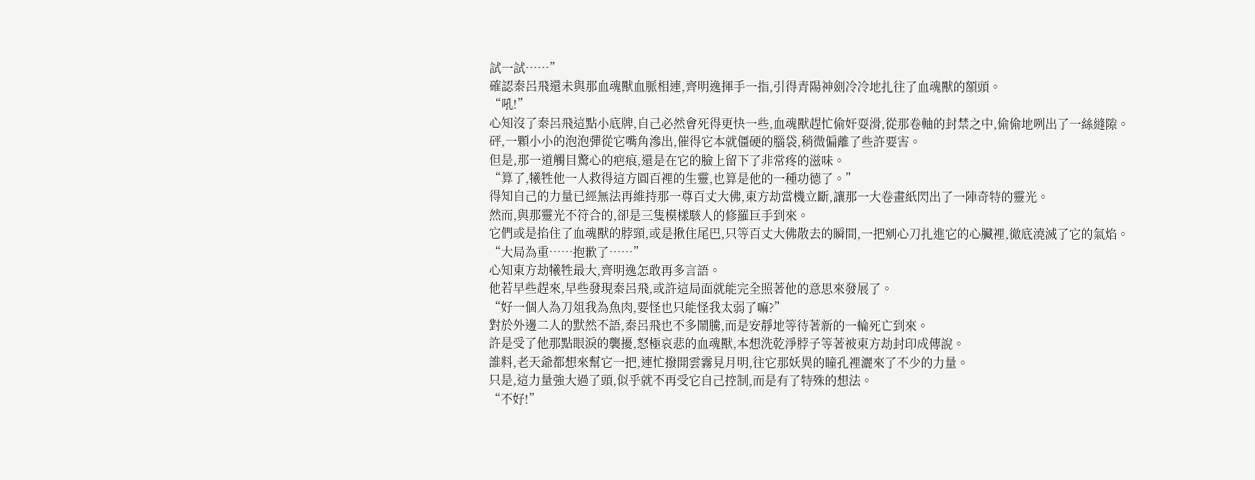試一試……”
確認秦呂飛還未與那血魂獸血脈相連,齊明逸揮手一指,引得青陽神劍冷冷地扎往了血魂獸的額頭。
“吼!”
心知沒了秦呂飛這點小底牌,自己必然會死得更快一些,血魂獸趕忙偷奸耍滑,從那卷軸的封禁之中,偷偷地咧出了一絲縫隙。
砰,一顆小小的泡泡彈從它嘴角滲出,催得它本就僵硬的腦袋,稍微偏離了些許要害。
但是,那一道觸目驚心的疤痕,還是在它的臉上留下了非常疼的滋味。
“算了,犧牲他一人救得這方圓百裡的生靈,也算是他的一種功德了。”
得知自己的力量已經無法再維持那一尊百丈大佛,東方劫當機立斷,讓那一大卷畫紙閃出了一陣奇特的靈光。
然而,與那靈光不符合的,卻是三隻模樣駭人的修羅巨手到來。
它們或是掐住了血魂獸的脖頸,或是揪住尾巴,只等百丈大佛散去的瞬間,一把剜心刀扎進它的心臟裡,徹底澆滅了它的氣焰。
“大局為重……抱歉了……”
心知東方劫犧牲最大,齊明逸怎敢再多言語。
他若早些趕來,早些發現秦呂飛,或許這局面就能完全照著他的意思來發展了。
“好一個人為刀俎我為魚肉,要怪也只能怪我太弱了嘛?”
對於外邊二人的默然不語,秦呂飛也不多鬧騰,而是安靜地等待著新的一輪死亡到來。
許是受了他那點眼淚的襲擾,怒極哀悲的血魂獸,本想洗乾淨脖子等著被東方劫封印成傳說。
誰料,老天爺都想來幫它一把,連忙撥開雲霧見月明,往它那妖異的瞳孔裡灑來了不少的力量。
只是,這力量強大過了頭,似乎就不再受它自己控制,而是有了特殊的想法。
“不好!”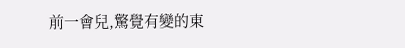前一會兒,驚覺有變的東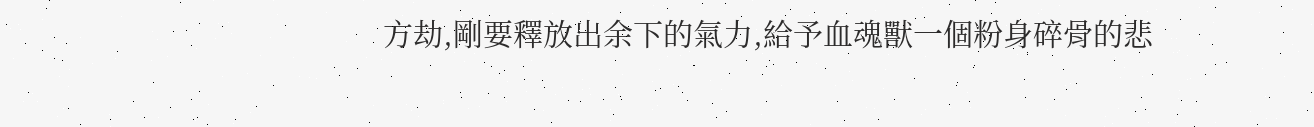方劫,剛要釋放出余下的氣力,給予血魂獸一個粉身碎骨的悲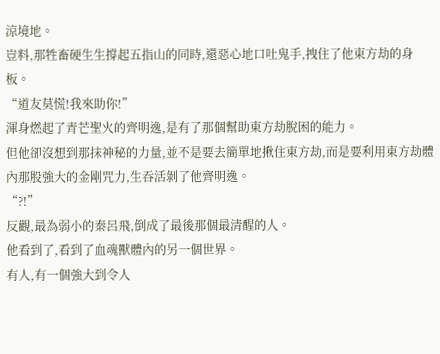涼境地。
豈料,那牲畜硬生生撐起五指山的同時,還惡心地口吐鬼手,拽住了他東方劫的身板。
“道友莫慌!我來助你!”
渾身燃起了青芒聖火的齊明逸,是有了那個幫助東方劫脫困的能力。
但他卻沒想到那抹神秘的力量,並不是要去簡單地揪住東方劫,而是要利用東方劫體內那股強大的金剛咒力,生吞活剝了他齊明逸。
“?!”
反觀,最為弱小的秦呂飛,倒成了最後那個最清醒的人。
他看到了,看到了血魂獸體內的另一個世界。
有人,有一個強大到令人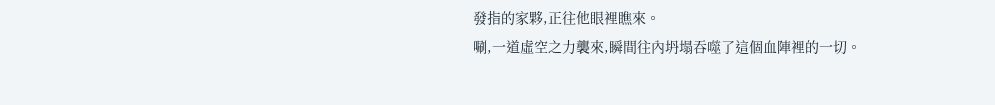發指的家夥,正往他眼裡瞧來。
唰,一道虛空之力襲來,瞬間往內坍塌吞噬了這個血陣裡的一切。